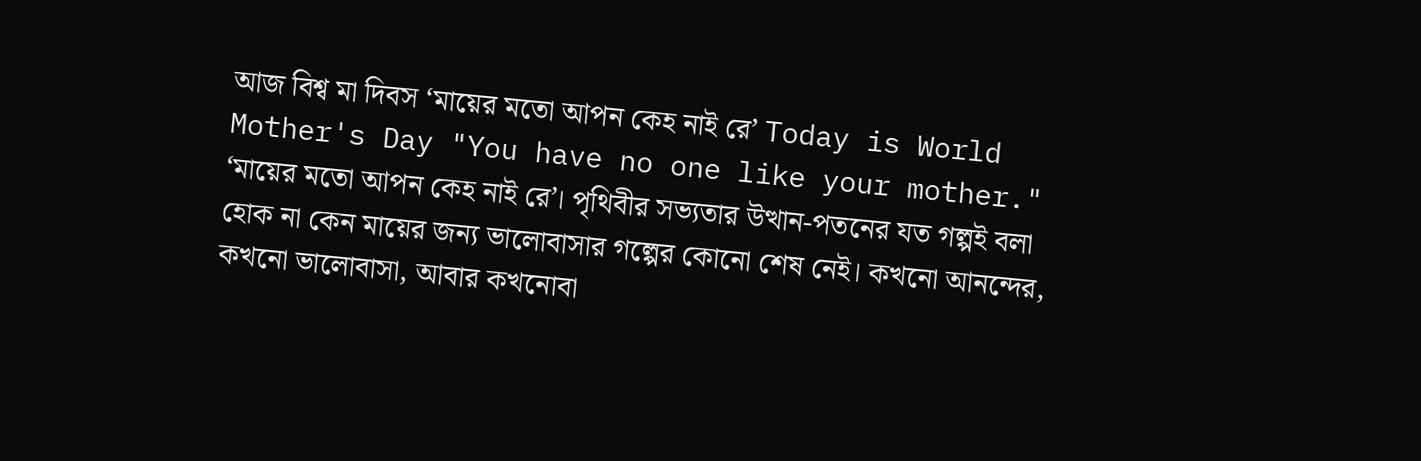আজ বিশ্ব মা দিবস ‘মায়ের মতো আপন কেহ নাই রে’ Today is World Mother's Day "You have no one like your mother."
‘মায়ের মতো আপন কেহ নাই রে’। পৃথিবীর সভ্যতার উত্থান-পতনের যত গল্পই বলা হোক না কেন মায়ের জন্য ভালোবাসার গল্পের কোনো শেষ নেই। কখনো আনন্দের, কখনো ভালোবাসা, আবার কখনোবা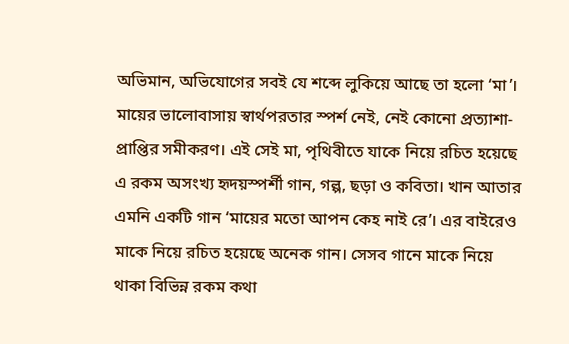অভিমান, অভিযোগের সবই যে শব্দে লুকিয়ে আছে তা হলো ‘মা’। মায়ের ভালোবাসায় স্বার্থপরতার স্পর্শ নেই, নেই কোনো প্রত্যাশা-প্রাপ্তির সমীকরণ। এই সেই মা, পৃথিবীতে যাকে নিয়ে রচিত হয়েছে এ রকম অসংখ্য হৃদয়স্পর্শী গান, গল্প, ছড়া ও কবিতা। খান আতার এমনি একটি গান ‘মায়ের মতো আপন কেহ নাই রে’। এর বাইরেও মাকে নিয়ে রচিত হয়েছে অনেক গান। সেসব গানে মাকে নিয়ে থাকা বিভিন্ন রকম কথা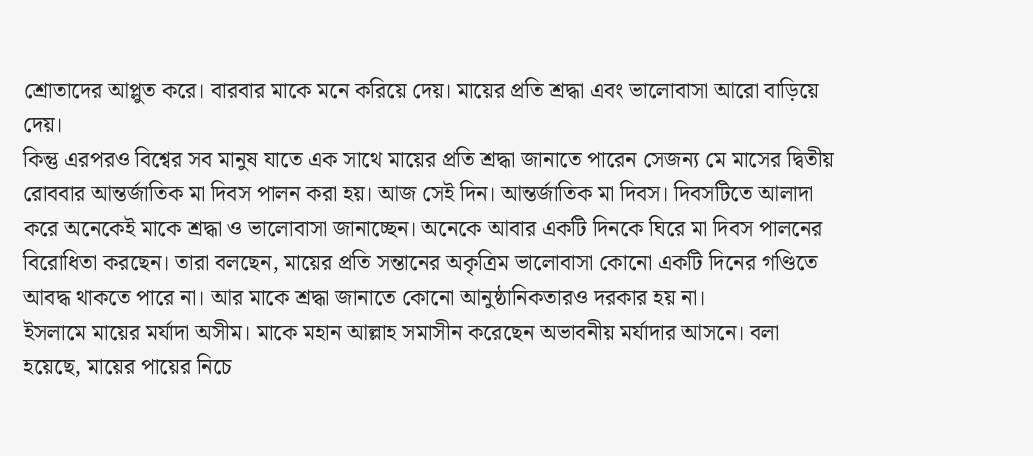শ্রোতাদের আপ্লুত করে। বারবার মাকে মনে করিয়ে দেয়। মায়ের প্রতি শ্রদ্ধা এবং ভালোবাসা আরো বাড়িয়ে দেয়।
কিন্তু এরপরও বিশ্বের সব মানুষ যাতে এক সাথে মায়ের প্রতি শ্রদ্ধা জানাতে পারেন সেজন্য মে মাসের দ্বিতীয় রোববার আন্তর্জাতিক মা দিবস পালন করা হয়। আজ সেই দিন। আন্তর্জাতিক মা দিবস। দিবসটিতে আলাদা করে অনেকেই মাকে শ্রদ্ধা ও ভালোবাসা জানাচ্ছেন। অনেকে আবার একটি দিনকে ঘিরে মা দিবস পালনের বিরোধিতা করছেন। তারা বলছেন, মায়ের প্রতি সন্তানের অকৃত্রিম ভালোবাসা কোনো একটি দিনের গণ্ডিতে আবদ্ধ থাকতে পারে না। আর মাকে শ্রদ্ধা জানাতে কোনো আনুষ্ঠানিকতারও দরকার হয় না।
ইসলামে মায়ের মর্যাদা অসীম। মাকে মহান আল্লাহ সমাসীন করেছেন অভাবনীয় মর্যাদার আসনে। বলা হয়েছে, মায়ের পায়ের নিচে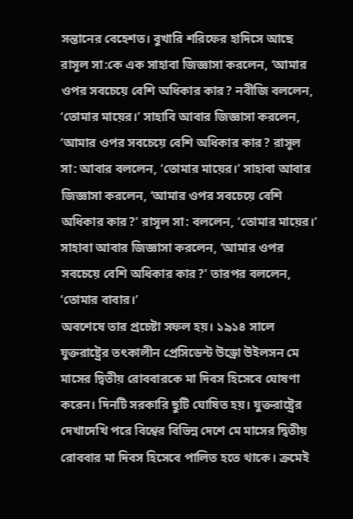সন্তানের বেহেশত। বুখারি শরিফের হাদিসে আছে রাসূল সা:কে এক সাহাবা জিজ্ঞাসা করলেন, ‘আমার ওপর সবচেয়ে বেশি অধিকার কার? নবীজি বললেন, ‘তোমার মায়ের।’ সাহাবি আবার জিজ্ঞাসা করলেন, ‘আমার ওপর সবচেয়ে বেশি অধিকার কার? রাসূল সা: আবার বললেন, ‘তোমার মায়ের।’ সাহাবা আবার জিজ্ঞাসা করলেন, ‘আমার ওপর সবচেয়ে বেশি অধিকার কার?’ রাসূল সা: বললেন, ‘তোমার মায়ের।’ সাহাবা আবার জিজ্ঞাসা করলেন, ‘আমার ওপর সবচেয়ে বেশি অধিকার কার?’ তারপর বললেন, ‘তোমার বাবার।’
অবশেষে তার প্রচেষ্টা সফল হয়। ১৯১৪ সালে যুক্তরাষ্ট্রের তৎকালীন প্রেসিডেন্ট উড্রো উইলসন মে মাসের দ্বিতীয় রোববারকে মা দিবস হিসেবে ঘোষণা করেন। দিনটি সরকারি ছুটি ঘোষিত হয়। যুক্তরাষ্ট্রের দেখাদেখি পরে বিশ্বের বিভিন্ন দেশে মে মাসের দ্বিতীয় রোববার মা দিবস হিসেবে পালিত হতে থাকে। ক্রমেই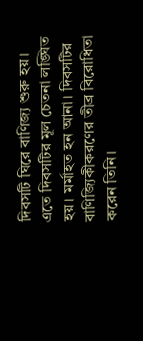দিবসটি ঘিরে বাণিজ্য শুরু হয়। এতে দিবসটির মূল চেতনা লঙ্ঘিত হয়। মর্মাহত হন আনা। দিবসটির বাণিজ্যিকীকরণের তীব্র বিরোধিতা করেন তিনি।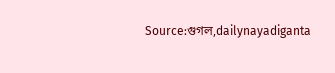Source:গুগল,dailynayadiganta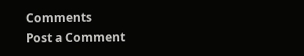Comments
Post a Comment